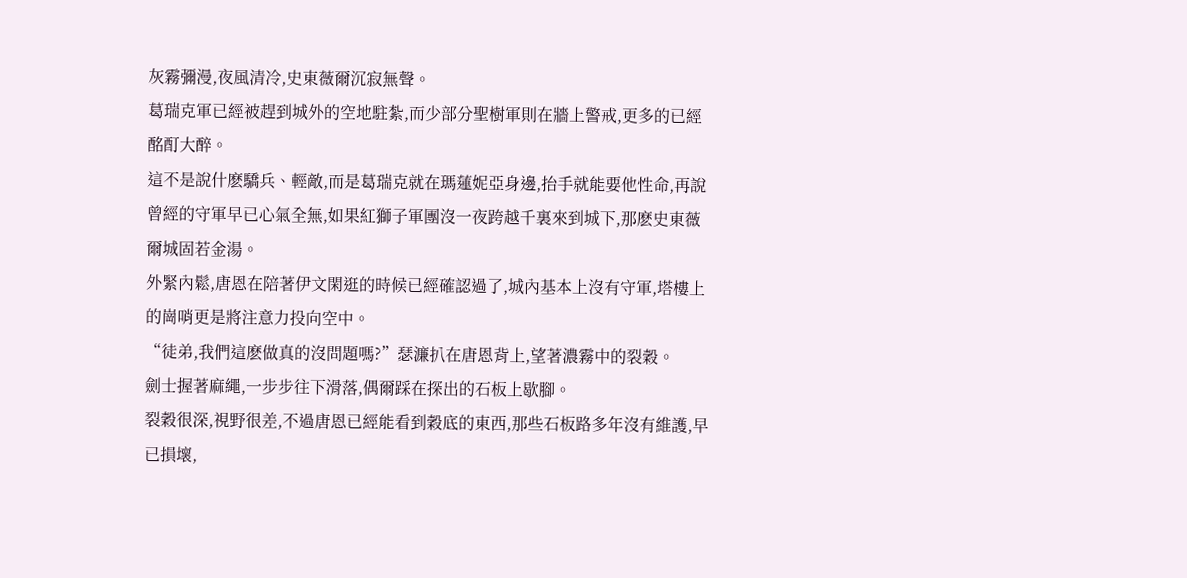灰霧彌漫,夜風清冷,史東薇爾沉寂無聲。
葛瑞克軍已經被趕到城外的空地駐紮,而少部分聖樹軍則在牆上警戒,更多的已經酩酊大醉。
這不是說什麽驕兵、輕敵,而是葛瑞克就在瑪蓮妮亞身邊,抬手就能要他性命,再說曾經的守軍早已心氣全無,如果紅獅子軍團沒一夜跨越千裏來到城下,那麽史東薇爾城固若金湯。
外緊內鬆,唐恩在陪著伊文閑逛的時候已經確認過了,城內基本上沒有守軍,塔樓上的崗哨更是將注意力投向空中。
“徒弟,我們這麽做真的沒問題嗎?”瑟濂扒在唐恩背上,望著濃霧中的裂穀。
劍士握著麻繩,一步步往下滑落,偶爾踩在探出的石板上歇腳。
裂穀很深,視野很差,不過唐恩已經能看到穀底的東西,那些石板路多年沒有維護,早已損壞,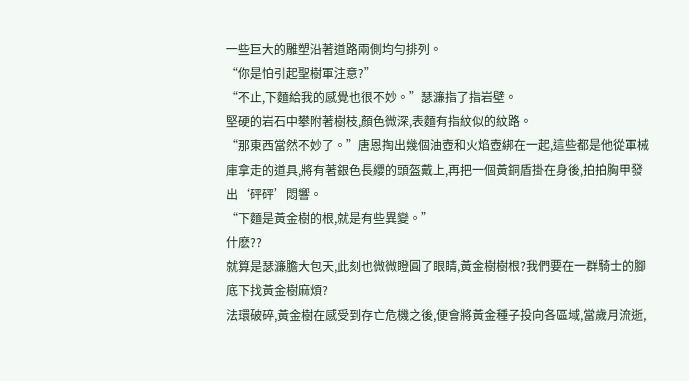一些巨大的雕塑沿著道路兩側均勻排列。
“你是怕引起聖樹軍注意?”
“不止,下麵給我的感覺也很不妙。”瑟濂指了指岩壁。
堅硬的岩石中攀附著樹枝,顏色微深,表麵有指紋似的紋路。
“那東西當然不妙了。”唐恩掏出幾個油壺和火焰壺綁在一起,這些都是他從軍械庫拿走的道具,將有著銀色長纓的頭盔戴上,再把一個黃銅盾掛在身後,拍拍胸甲發出‘砰砰’悶響。
“下麵是黃金樹的根,就是有些異變。”
什麽??
就算是瑟濂膽大包天,此刻也微微瞪圓了眼睛,黃金樹樹根?我們要在一群騎士的腳底下找黃金樹麻煩?
法環破碎,黃金樹在感受到存亡危機之後,便會將黃金種子投向各區域,當歲月流逝,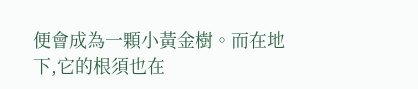便會成為一顆小黃金樹。而在地下,它的根須也在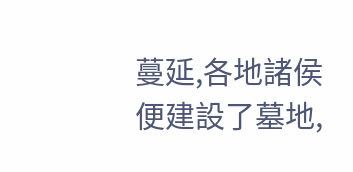蔓延,各地諸侯便建設了墓地,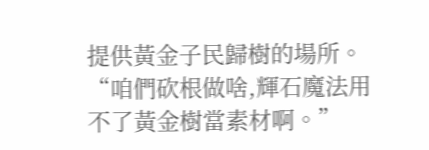提供黃金子民歸樹的場所。
“咱們砍根做啥,輝石魔法用不了黃金樹當素材啊。”